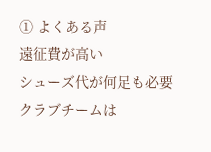① よくある声
遠征費が高い
シューズ代が何足も必要
クラブチームは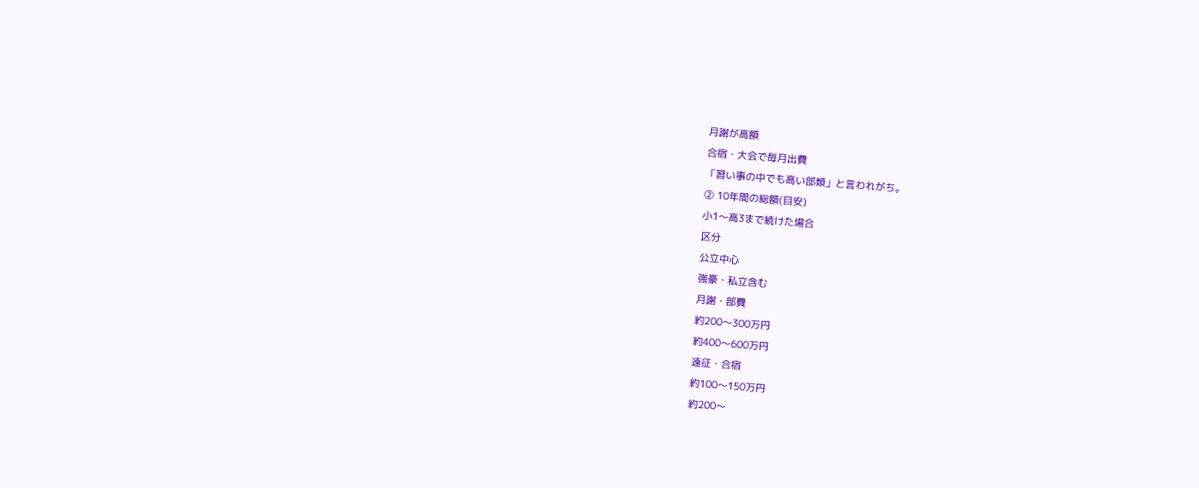月謝が高額
合宿・大会で毎月出費
「習い事の中でも高い部類」と言われがち。
② 10年間の総額(目安)
小1〜高3まで続けた場合
区分
公立中心
強豪・私立含む
月謝・部費
約200〜300万円
約400〜600万円
遠征・合宿
約100〜150万円
約200〜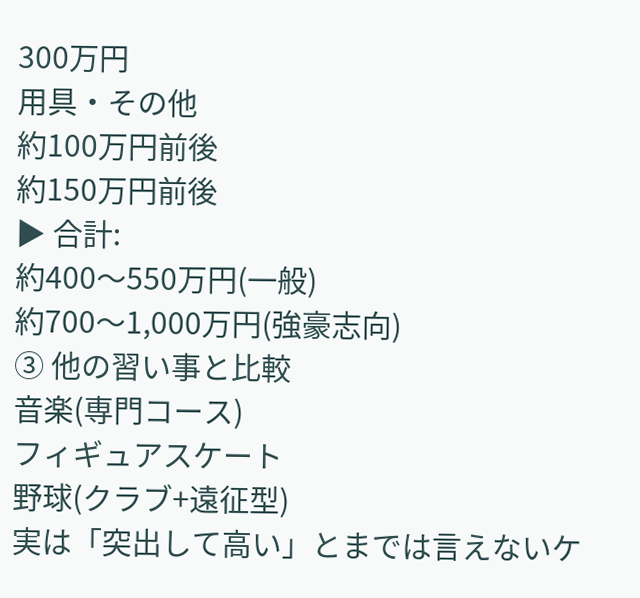300万円
用具・その他
約100万円前後
約150万円前後
▶ 合計:
約400〜550万円(一般)
約700〜1,000万円(強豪志向)
③ 他の習い事と比較
音楽(専門コース)
フィギュアスケート
野球(クラブ+遠征型)
実は「突出して高い」とまでは言えないケ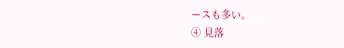ースも多い。
④ 見落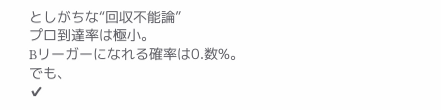としがちな“回収不能論”
プロ到達率は極小。
Bリーガーになれる確率は0.数%。
でも、
✔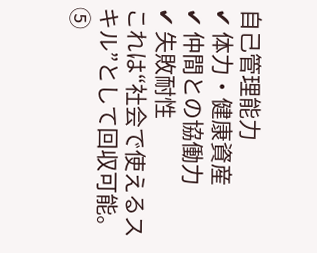自己管理能力
✔ 体力・健康資産
✔ 仲間との協働力
✔ 失敗耐性
これは“社会で使えるスキル”として回収可能。
⑤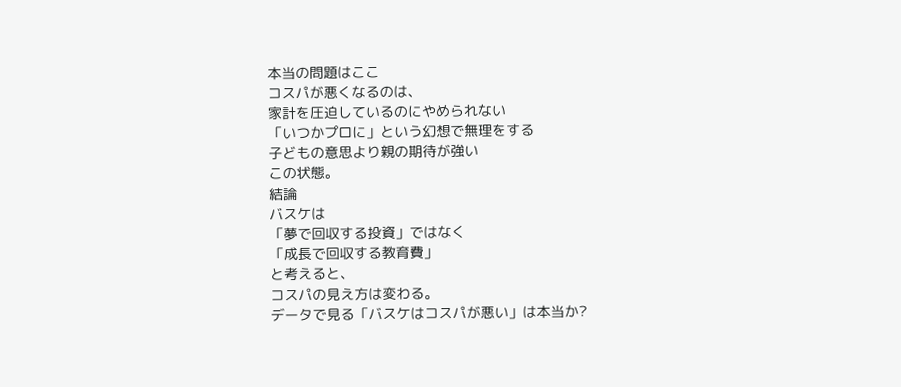本当の問題はここ
コスパが悪くなるのは、
家計を圧迫しているのにやめられない
「いつかプロに」という幻想で無理をする
子どもの意思より親の期待が強い
この状態。
結論
バスケは
「夢で回収する投資」ではなく
「成長で回収する教育費」
と考えると、
コスパの見え方は変わる。
データで見る「バスケはコスパが悪い」は本当か?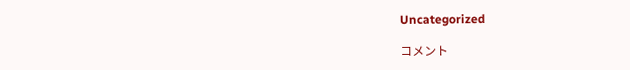Uncategorized

コメント